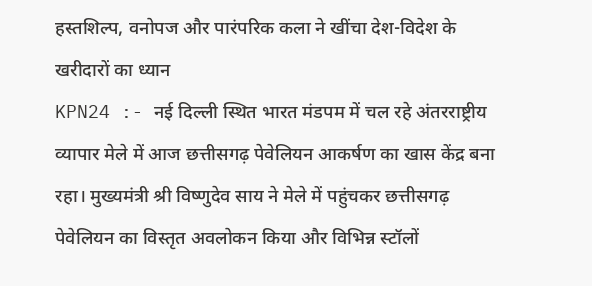हस्तशिल्प, वनोपज और पारंपरिक कला ने खींचा देश-विदेश के खरीदारों का ध्यान
KPN24 :- नई दिल्ली स्थित भारत मंडपम में चल रहे अंतरराष्ट्रीय व्यापार मेले में आज छत्तीसगढ़ पेवेलियन आकर्षण का खास केंद्र बना रहा। मुख्यमंत्री श्री विष्णुदेव साय ने मेले में पहुंचकर छत्तीसगढ़ पेवेलियन का विस्तृत अवलोकन किया और विभिन्न स्टॉलों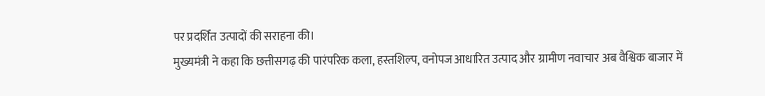पर प्रदर्शित उत्पादों की सराहना की।
मुख्यमंत्री ने कहा कि छत्तीसगढ़ की पारंपरिक कला, हस्तशिल्प, वनोपज आधारित उत्पाद और ग्रामीण नवाचार अब वैश्विक बाजार में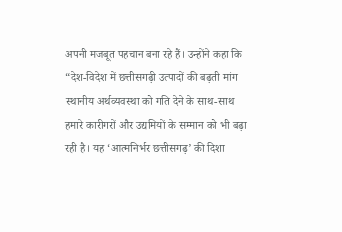अपनी मजबूत पहचान बना रहे हैं। उन्होंने कहा कि “देश-विदेश में छत्तीसगढ़ी उत्पादों की बढ़ती मांग स्थानीय अर्थव्यवस्था को गति देने के साथ-साथ हमारे कारीगरों और उद्यमियों के सम्मान को भी बढ़ा रही है। यह ‘आत्मनिर्भर छत्तीसगढ़’ की दिशा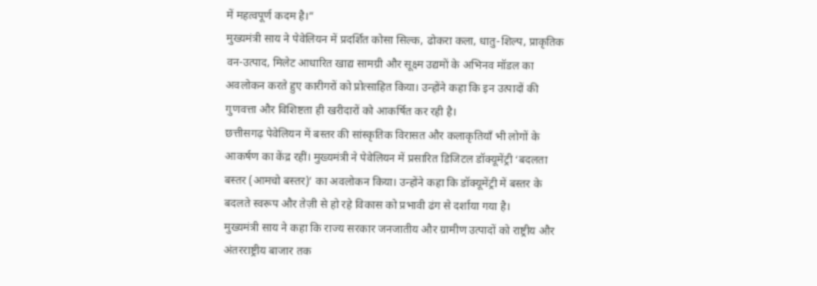में महत्वपूर्ण कदम है।”
मुख्यमंत्री साय ने पेवेलियन में प्रदर्शित कोसा सिल्क, ढोकरा कला, धातु-शिल्प, प्राकृतिक वन-उत्पाद, मिलेट आधारित खाद्य सामग्री और सूक्ष्म उद्यमों के अभिनव मॉडल का अवलोकन करते हुए कारीगरों को प्रोत्साहित किया। उन्होंने कहा कि इन उत्पादों की गुणवत्ता और विशिष्टता ही खरीदारों को आकर्षित कर रही है।
छत्तीसगढ़ पेवेलियन में बस्तर की सांस्कृतिक विरासत और कलाकृतियाँ भी लोगों के आकर्षण का केंद्र रहीं। मुख्यमंत्री ने पेवेलियन में प्रसारित डिजिटल डॉक्यूमेंट्री ‘बदलता बस्तर (आमचो बस्तर)’ का अवलोकन किया। उन्होंने कहा कि डॉक्यूमेंट्री में बस्तर के बदलते स्वरूप और तेज़ी से हो रहे विकास को प्रभावी ढंग से दर्शाया गया है।
मुख्यमंत्री साय ने कहा कि राज्य सरकार जनजातीय और ग्रामीण उत्पादों को राष्ट्रीय और अंतरराष्ट्रीय बाजार तक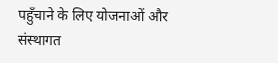पहुँचाने के लिए योजनाओं और संस्थागत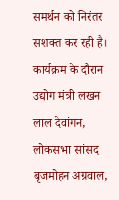समर्थन को निरंतर सशक्त कर रही है।
कार्यक्रम के दौरान उद्योग मंत्री लखन लाल देवांगन, लोकसभा सांसद बृजमोहन अग्रवाल,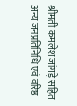श्रीमती कमलेश जांगड़े सहित अन्य जनप्रतिनिधि एवं वरिष्ठ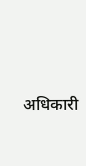अधिकारी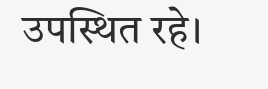उपस्थित रहे।